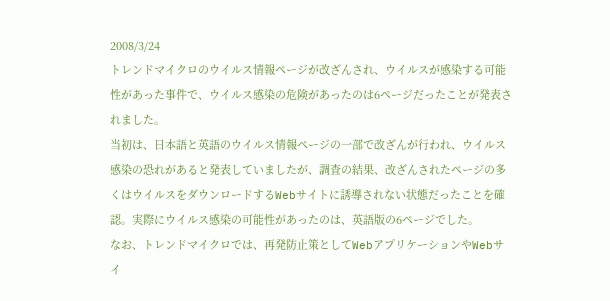2008/3/24
トレンドマイクロのウイルス情報ページが改ざんされ、ウイルスが感染する可能性があった事件で、ウイルス感染の危険があったのは6ページだったことが発表されました。
当初は、日本語と英語のウイルス情報ページの一部で改ざんが行われ、ウイルス感染の恐れがあると発表していましたが、調査の結果、改ざんされたページの多くはウイルスをダウンロードするWebサイトに誘導されない状態だったことを確認。実際にウイルス感染の可能性があったのは、英語版の6ページでした。
なお、トレンドマイクロでは、再発防止策としてWebアプリケーションやWebサイ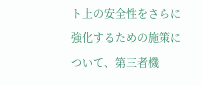ト上の安全性をさらに強化するための施策について、第三者機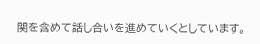関を含めて話し合いを進めていくとしています。